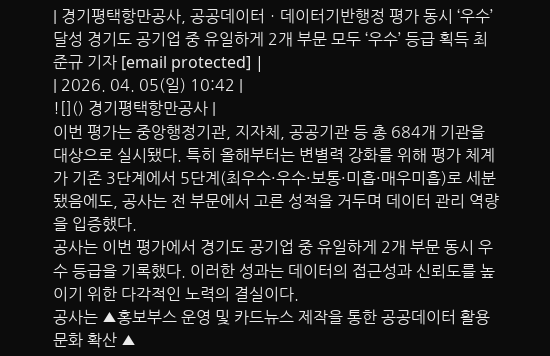| 경기평택항만공사, 공공데이터ㆍ데이터기반행정 평가 동시 ‘우수’ 달성 경기도 공기업 중 유일하게 2개 부문 모두 ‘우수’ 등급 획득 최준규 기자 [email protected] |
| 2026. 04. 05(일) 10:42 |
![]() 경기평택항만공사 |
이번 평가는 중앙행정기관, 지자체, 공공기관 등 총 684개 기관을 대상으로 실시됐다. 특히 올해부터는 변별력 강화를 위해 평가 체계가 기존 3단계에서 5단계(최우수·우수·보통·미흡·매우미흡)로 세분됐음에도, 공사는 전 부문에서 고른 성적을 거두며 데이터 관리 역량을 입증했다.
공사는 이번 평가에서 경기도 공기업 중 유일하게 2개 부문 동시 우수 등급을 기록했다. 이러한 성과는 데이터의 접근성과 신뢰도를 높이기 위한 다각적인 노력의 결실이다.
공사는 ▲홍보부스 운영 및 카드뉴스 제작을 통한 공공데이터 활용 문화 확산 ▲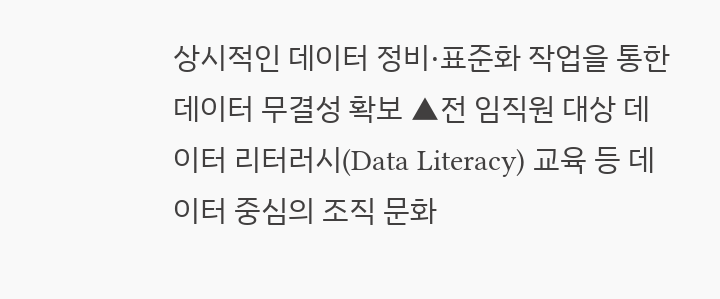상시적인 데이터 정비·표준화 작업을 통한 데이터 무결성 확보 ▲전 임직원 대상 데이터 리터러시(Data Literacy) 교육 등 데이터 중심의 조직 문화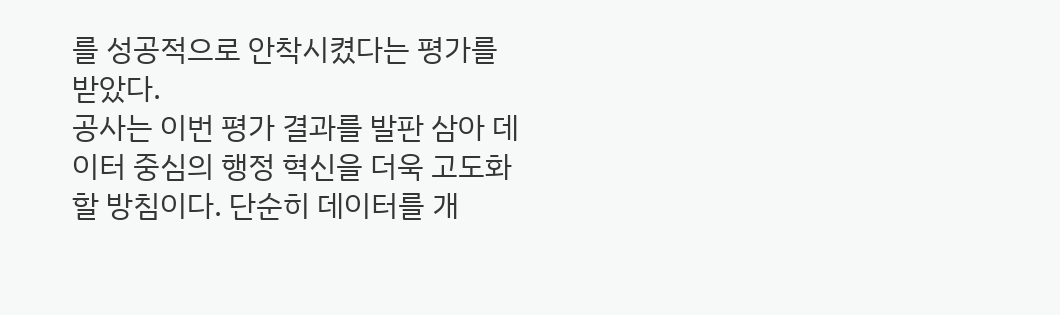를 성공적으로 안착시켰다는 평가를 받았다.
공사는 이번 평가 결과를 발판 삼아 데이터 중심의 행정 혁신을 더욱 고도화할 방침이다. 단순히 데이터를 개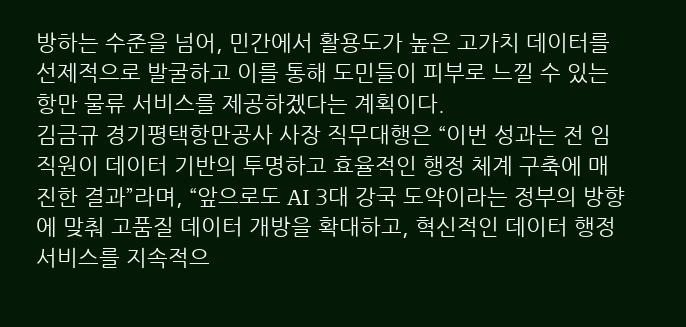방하는 수준을 넘어, 민간에서 활용도가 높은 고가치 데이터를 선제적으로 발굴하고 이를 통해 도민들이 피부로 느낄 수 있는 항만 물류 서비스를 제공하겠다는 계획이다.
김금규 경기평택항만공사 사장 직무대행은 “이번 성과는 전 임직원이 데이터 기반의 투명하고 효율적인 행정 체계 구축에 매진한 결과”라며, “앞으로도 AI 3대 강국 도약이라는 정부의 방향에 맞춰 고품질 데이터 개방을 확대하고, 혁신적인 데이터 행정 서비스를 지속적으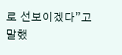로 선보이겠다”고 말했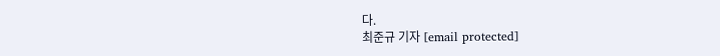다.
최준규 기자 [email protected]